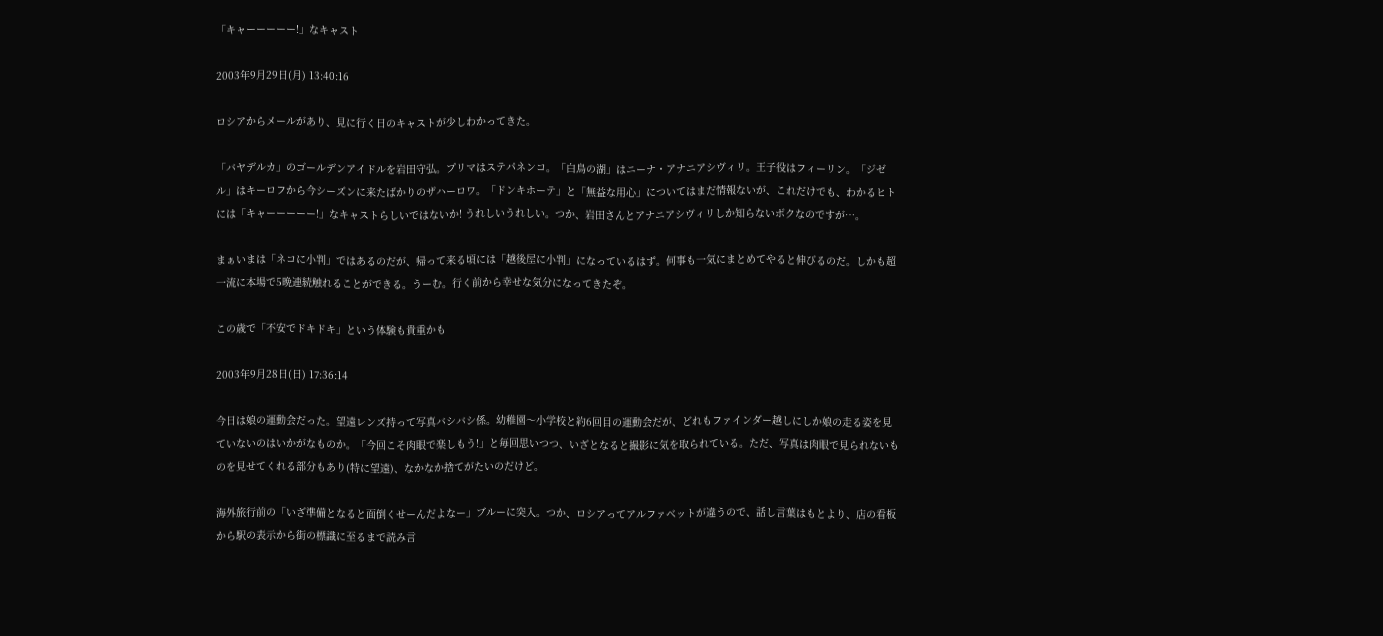「キャーーーーー!」なキャスト

2003年9月29日(月) 13:40:16

ロシアからメールがあり、見に行く日のキャストが少しわかってきた。

「バヤデルカ」のゴールデンアイドルを岩田守弘。プリマはステパネンコ。「白鳥の湖」はニーナ・アナニアシヴィリ。王子役はフィーリン。「ジゼル」はキーロフから今シーズンに来たばかりのザハーロワ。「ドンキホーテ」と「無益な用心」についてはまだ情報ないが、これだけでも、わかるヒトには「キャーーーーー!」なキャストらしいではないか! うれしいうれしい。つか、岩田さんとアナニアシヴィリしか知らないボクなのですが…。

まぁいまは「ネコに小判」ではあるのだが、帰って来る頃には「越後屋に小判」になっているはず。何事も一気にまとめてやると伸びるのだ。しかも超一流に本場で5晩連続触れることができる。うーむ。行く前から幸せな気分になってきたぞ。

この歳で「不安でドキドキ」という体験も貴重かも

2003年9月28日(日) 17:36:14

今日は娘の運動会だった。望遠レンズ持って写真バシバシ係。幼稚園〜小学校と約6回目の運動会だが、どれもファインダー越しにしか娘の走る姿を見ていないのはいかがなものか。「今回こそ肉眼で楽しもう!」と毎回思いつつ、いざとなると撮影に気を取られている。ただ、写真は肉眼で見られないものを見せてくれる部分もあり(特に望遠)、なかなか捨てがたいのだけど。

海外旅行前の「いざ準備となると面倒くせーんだよなー」ブルーに突入。つか、ロシアってアルファベットが違うので、話し言葉はもとより、店の看板から駅の表示から街の標識に至るまで読み言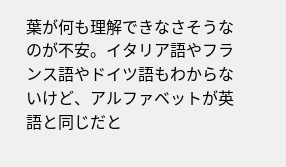葉が何も理解できなさそうなのが不安。イタリア語やフランス語やドイツ語もわからないけど、アルファベットが英語と同じだと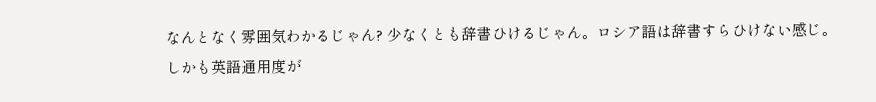なんとなく雰囲気わかるじゃん? 少なくとも辞書ひけるじゃん。ロシア語は辞書すらひけない感じ。しかも英語通用度が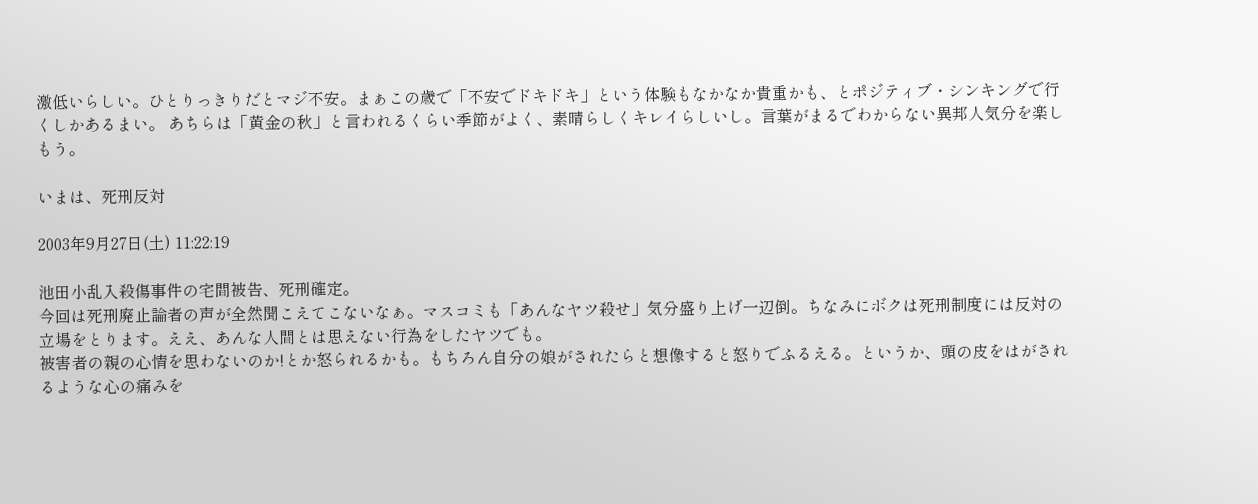激低いらしい。ひとりっきりだとマジ不安。まぁこの歳で「不安でドキドキ」という体験もなかなか貴重かも、とポジティブ・シンキングで行くしかあるまい。 あちらは「黄金の秋」と言われるくらい季節がよく、素晴らしくキレイらしいし。言葉がまるでわからない異邦人気分を楽しもう。

いまは、死刑反対

2003年9月27日(土) 11:22:19

池田小乱入殺傷事件の宅間被告、死刑確定。
今回は死刑廃止論者の声が全然聞こえてこないなぁ。マスコミも「あんなヤツ殺せ」気分盛り上げ一辺倒。ちなみにボクは死刑制度には反対の立場をとります。ええ、あんな人間とは思えない行為をしたヤツでも。
被害者の親の心情を思わないのか!とか怒られるかも。もちろん自分の娘がされたらと想像すると怒りでふるえる。というか、頭の皮をはがされるような心の痛みを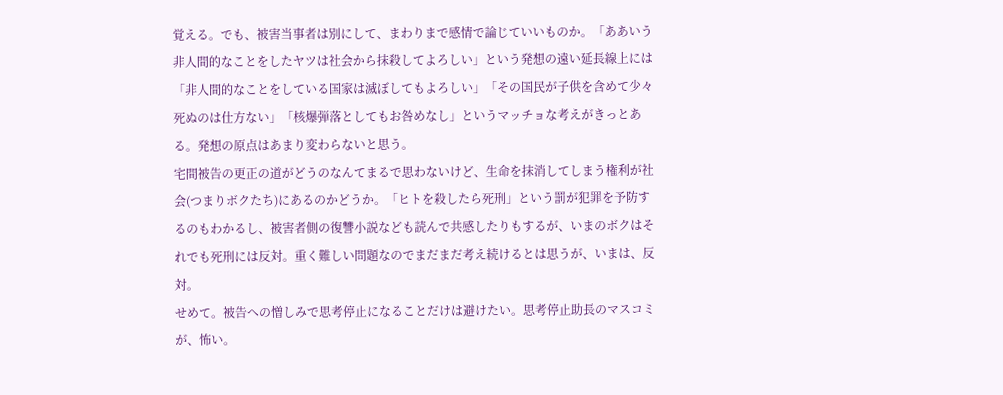覚える。でも、被害当事者は別にして、まわりまで感情で論じていいものか。「ああいう非人間的なことをしたヤツは社会から抹殺してよろしい」という発想の遠い延長線上には「非人間的なことをしている国家は滅ぼしてもよろしい」「その国民が子供を含めて少々死ぬのは仕方ない」「核爆弾落としてもお咎めなし」というマッチョな考えがきっとある。発想の原点はあまり変わらないと思う。
宅間被告の更正の道がどうのなんてまるで思わないけど、生命を抹消してしまう権利が社会(つまりボクたち)にあるのかどうか。「ヒトを殺したら死刑」という罰が犯罪を予防するのもわかるし、被害者側の復讐小説なども読んで共感したりもするが、いまのボクはそれでも死刑には反対。重く難しい問題なのでまだまだ考え続けるとは思うが、いまは、反対。
せめて。被告への憎しみで思考停止になることだけは避けたい。思考停止助長のマスコミが、怖い。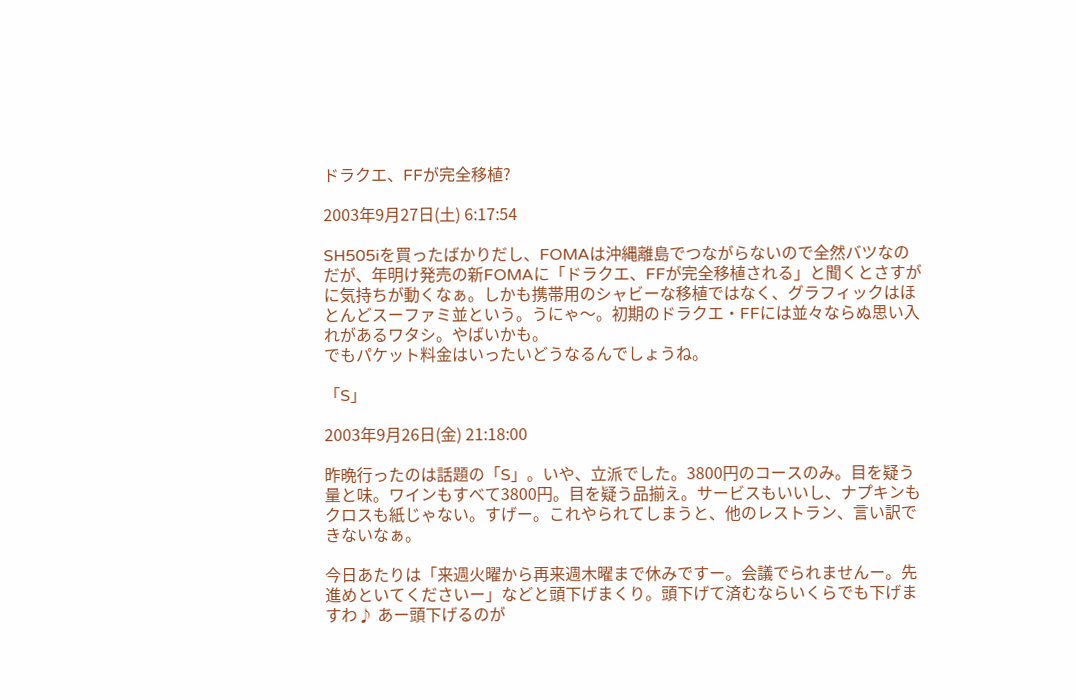ドラクエ、FFが完全移植?

2003年9月27日(土) 6:17:54

SH505iを買ったばかりだし、FOMAは沖縄離島でつながらないので全然バツなのだが、年明け発売の新FOMAに「ドラクエ、FFが完全移植される」と聞くとさすがに気持ちが動くなぁ。しかも携帯用のシャビーな移植ではなく、グラフィックはほとんどスーファミ並という。うにゃ〜。初期のドラクエ・FFには並々ならぬ思い入れがあるワタシ。やばいかも。
でもパケット料金はいったいどうなるんでしょうね。

「S」

2003年9月26日(金) 21:18:00

昨晩行ったのは話題の「S」。いや、立派でした。3800円のコースのみ。目を疑う量と味。ワインもすべて3800円。目を疑う品揃え。サービスもいいし、ナプキンもクロスも紙じゃない。すげー。これやられてしまうと、他のレストラン、言い訳できないなぁ。

今日あたりは「来週火曜から再来週木曜まで休みですー。会議でられませんー。先進めといてくださいー」などと頭下げまくり。頭下げて済むならいくらでも下げますわ♪ あー頭下げるのが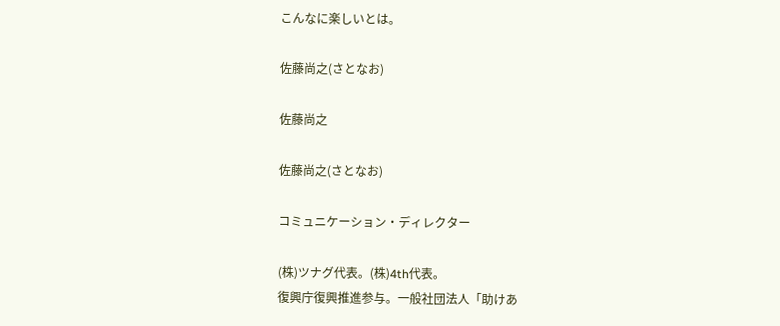こんなに楽しいとは。

佐藤尚之(さとなお)

佐藤尚之

佐藤尚之(さとなお)

コミュニケーション・ディレクター

(株)ツナグ代表。(株)4th代表。
復興庁復興推進参与。一般社団法人「助けあ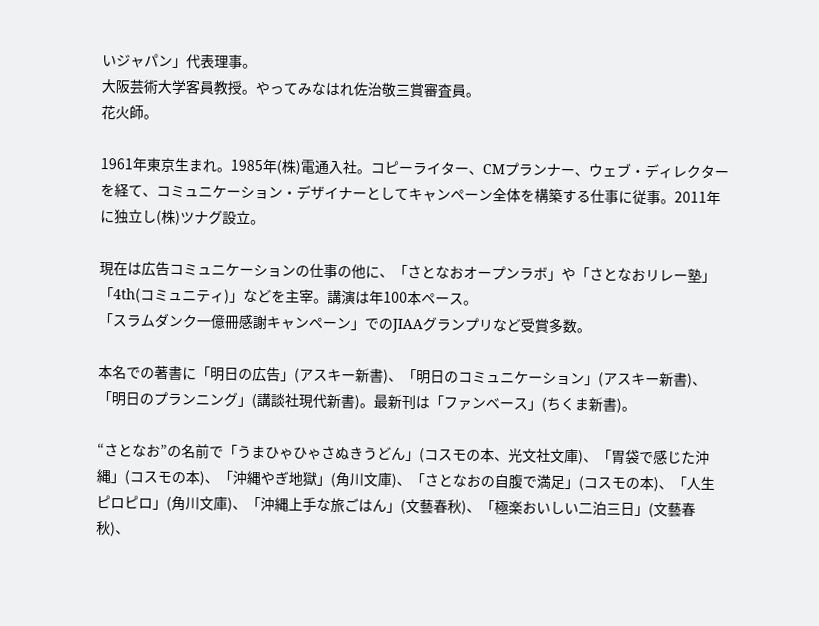いジャパン」代表理事。
大阪芸術大学客員教授。やってみなはれ佐治敬三賞審査員。
花火師。

1961年東京生まれ。1985年(株)電通入社。コピーライター、CMプランナー、ウェブ・ディレクターを経て、コミュニケーション・デザイナーとしてキャンペーン全体を構築する仕事に従事。2011年に独立し(株)ツナグ設立。

現在は広告コミュニケーションの仕事の他に、「さとなおオープンラボ」や「さとなおリレー塾」「4th(コミュニティ)」などを主宰。講演は年100本ペース。
「スラムダンク一億冊感謝キャンペーン」でのJIAAグランプリなど受賞多数。

本名での著書に「明日の広告」(アスキー新書)、「明日のコミュニケーション」(アスキー新書)、「明日のプランニング」(講談社現代新書)。最新刊は「ファンベース」(ちくま新書)。

“さとなお”の名前で「うまひゃひゃさぬきうどん」(コスモの本、光文社文庫)、「胃袋で感じた沖縄」(コスモの本)、「沖縄やぎ地獄」(角川文庫)、「さとなおの自腹で満足」(コスモの本)、「人生ピロピロ」(角川文庫)、「沖縄上手な旅ごはん」(文藝春秋)、「極楽おいしい二泊三日」(文藝春秋)、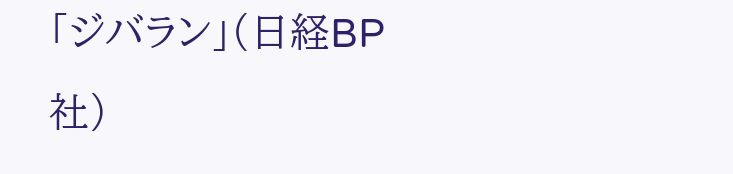「ジバラン」(日経BP社)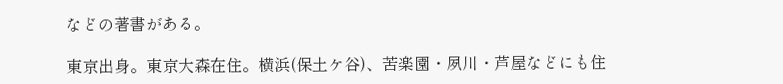などの著書がある。

東京出身。東京大森在住。横浜(保土ケ谷)、苦楽園・夙川・芦屋などにも住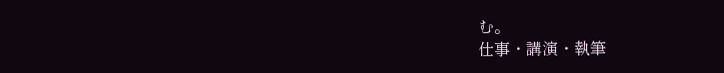む。
仕事・講演・執筆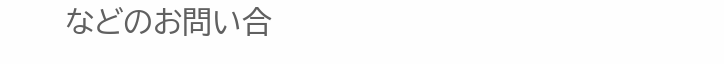などのお問い合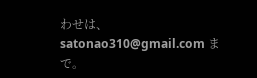わせは、satonao310@gmail.com まで。